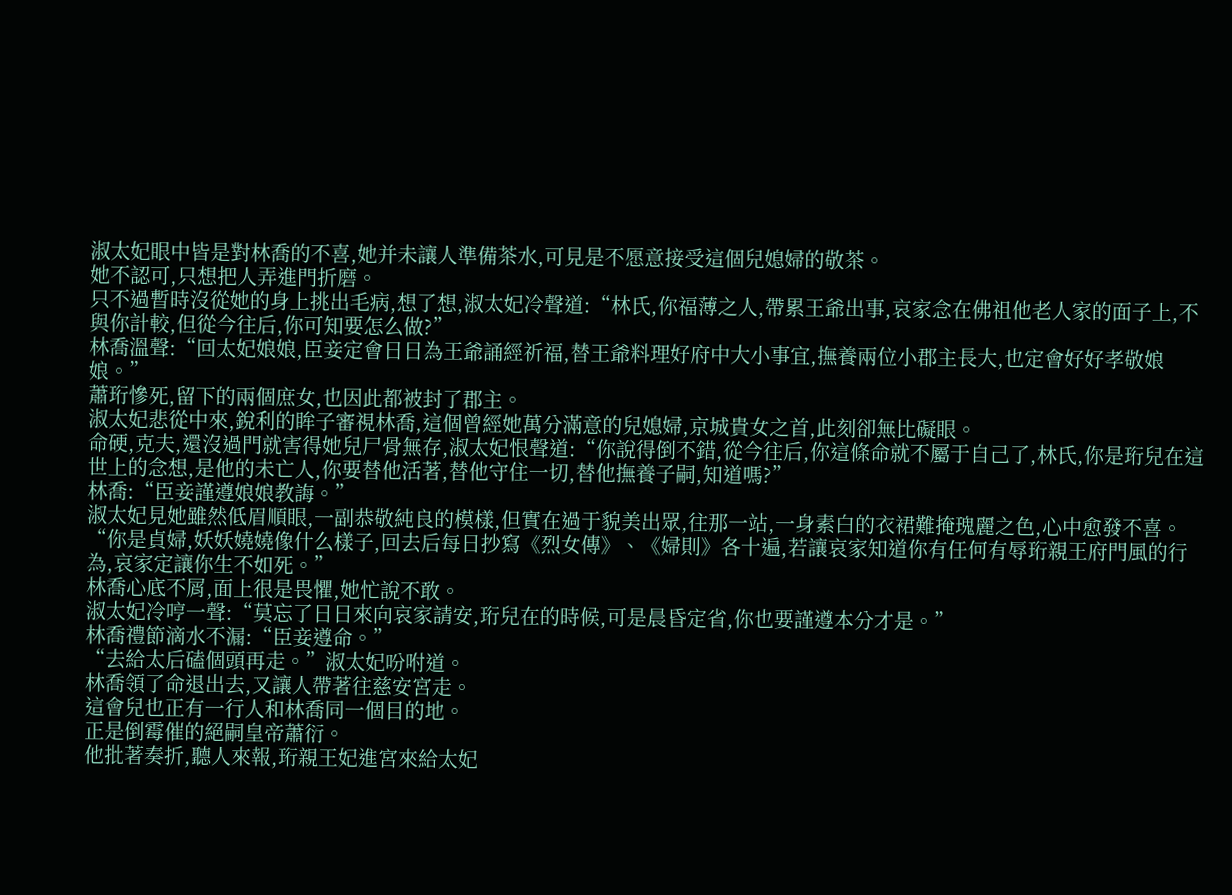淑太妃眼中皆是對林喬的不喜,她并未讓人準備茶水,可見是不愿意接受這個兒媳婦的敬茶。
她不認可,只想把人弄進門折磨。
只不過暫時沒從她的身上挑出毛病,想了想,淑太妃冷聲道:“林氏,你福薄之人,帶累王爺出事,哀家念在佛祖他老人家的面子上,不與你計較,但從今往后,你可知要怎么做?”
林喬溫聲:“回太妃娘娘,臣妾定會日日為王爺誦經祈福,替王爺料理好府中大小事宜,撫養兩位小郡主長大,也定會好好孝敬娘娘。”
蕭珩慘死,留下的兩個庶女,也因此都被封了郡主。
淑太妃悲從中來,銳利的眸子審視林喬,這個曾經她萬分滿意的兒媳婦,京城貴女之首,此刻卻無比礙眼。
命硬,克夫,還沒過門就害得她兒尸骨無存,淑太妃恨聲道:“你說得倒不錯,從今往后,你這條命就不屬于自己了,林氏,你是珩兒在這世上的念想,是他的未亡人,你要替他活著,替他守住一切,替他撫養子嗣,知道嗎?”
林喬:“臣妾謹遵娘娘教誨。”
淑太妃見她雖然低眉順眼,一副恭敬純良的模樣,但實在過于貌美出眾,往那一站,一身素白的衣裙難掩瑰麗之色,心中愈發不喜。
“你是貞婦,妖妖嬈嬈像什么樣子,回去后每日抄寫《烈女傳》、《婦則》各十遍,若讓哀家知道你有任何有辱珩親王府門風的行為,哀家定讓你生不如死。”
林喬心底不屑,面上很是畏懼,她忙說不敢。
淑太妃冷哼一聲:“莫忘了日日來向哀家請安,珩兒在的時候,可是晨昏定省,你也要謹遵本分才是。”
林喬禮節滴水不漏:“臣妾遵命。”
“去給太后磕個頭再走。”淑太妃吩咐道。
林喬領了命退出去,又讓人帶著往慈安宮走。
這會兒也正有一行人和林喬同一個目的地。
正是倒霉催的絕嗣皇帝蕭衍。
他批著奏折,聽人來報,珩親王妃進宮來給太妃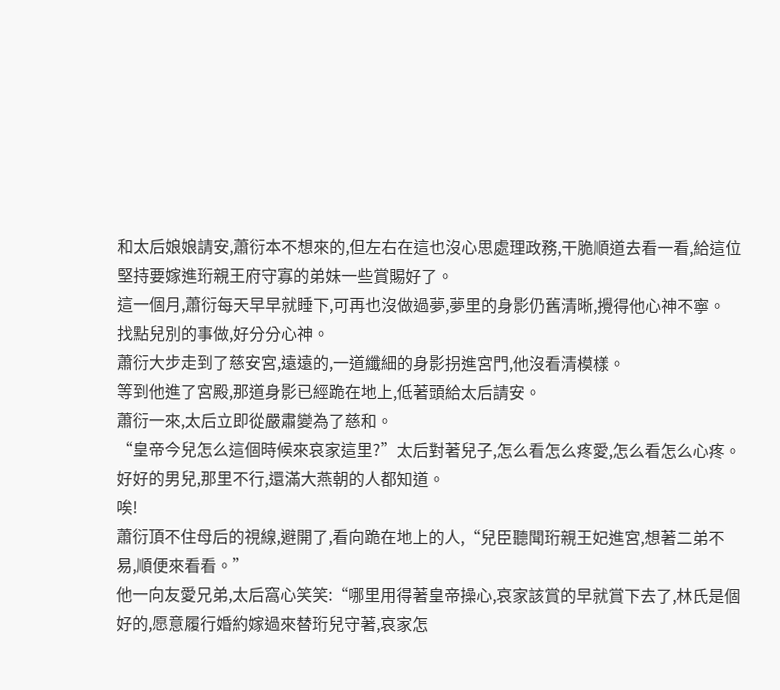和太后娘娘請安,蕭衍本不想來的,但左右在這也沒心思處理政務,干脆順道去看一看,給這位堅持要嫁進珩親王府守寡的弟妹一些賞賜好了。
這一個月,蕭衍每天早早就睡下,可再也沒做過夢,夢里的身影仍舊清晰,攪得他心神不寧。
找點兒別的事做,好分分心神。
蕭衍大步走到了慈安宮,遠遠的,一道纖細的身影拐進宮門,他沒看清模樣。
等到他進了宮殿,那道身影已經跪在地上,低著頭給太后請安。
蕭衍一來,太后立即從嚴肅變為了慈和。
“皇帝今兒怎么這個時候來哀家這里?”太后對著兒子,怎么看怎么疼愛,怎么看怎么心疼。
好好的男兒,那里不行,還滿大燕朝的人都知道。
唉!
蕭衍頂不住母后的視線,避開了,看向跪在地上的人,“兒臣聽聞珩親王妃進宮,想著二弟不易,順便來看看。”
他一向友愛兄弟,太后窩心笑笑:“哪里用得著皇帝操心,哀家該賞的早就賞下去了,林氏是個好的,愿意履行婚約嫁過來替珩兒守著,哀家怎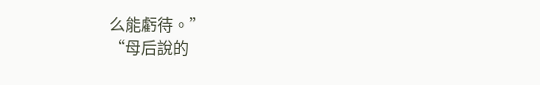么能虧待。”
“母后說的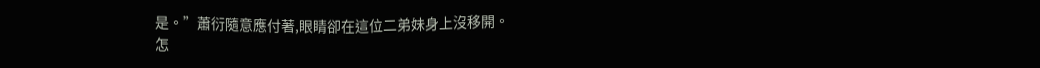是。”蕭衍隨意應付著,眼睛卻在這位二弟妹身上沒移開。
怎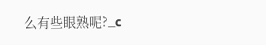么有些眼熟呢?_c